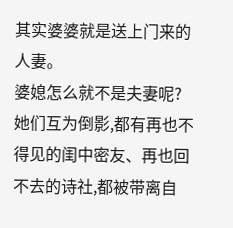其实婆婆就是送上门来的人妻。
婆媳怎么就不是夫妻呢?她们互为倒影,都有再也不得见的闺中密友、再也回不去的诗社,都被带离自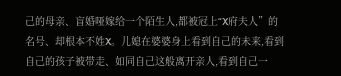己的母亲、盲婚哑嫁给一个陌生人,都被冠上“X府夫人”的名号、却根本不姓X。儿媳在婆婆身上看到自己的未来,看到自己的孩子被带走、如同自己这般离开亲人,看到自己一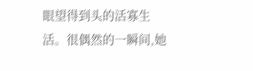眼望得到头的活寡生活。很偶然的一瞬间,她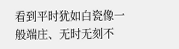看到平时犹如白瓷像一般端庄、无时无刻不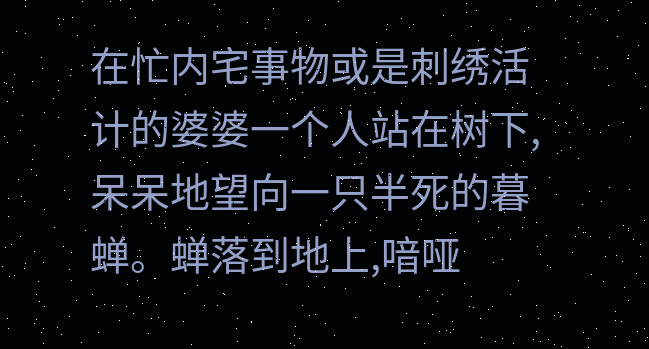在忙内宅事物或是刺绣活计的婆婆一个人站在树下,呆呆地望向一只半死的暮蝉。蝉落到地上,喑哑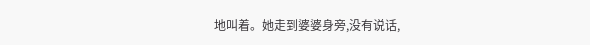地叫着。她走到婆婆身旁,没有说话,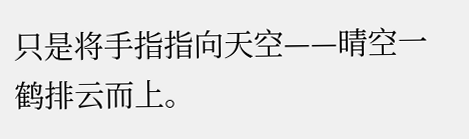只是将手指指向天空——晴空一鹤排云而上。